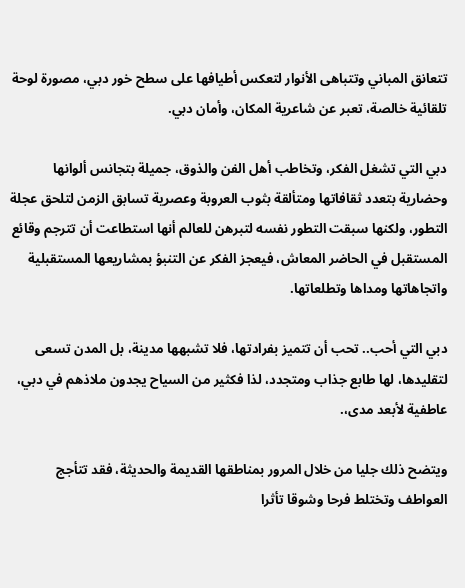تتعانق المباني وتتباهى الأنوار لتعكس أطيافها على سطح خور دبي، مصورة لوحة تلقائية خالصة، تعبر عن شاعرية المكان، وأمان دبي.

دبي التي تشغل الفكر، وتخاطب أهل الفن والذوق، جميلة بتجانس ألوانها وحضارية بتعدد ثقافاتها ومتألقة بثوب العروبة وعصرية تسابق الزمن لتلحق عجلة التطور، ولكنها سبقت التطور نفسه لتبرهن للعالم أنها استطاعت أن تترجم وقائع المستقبل في الحاضر المعاش، فيعجز الفكر عن التنبؤ بمشاريعها المستقبلية واتجاهاتها ومداها وتطلعاتها.

دبي التي أحب.. تحب أن تتميز بفرادتها، فلا تشبهها مدينة، بل المدن تسعى لتقليدها، لها طابع جذاب ومتجدد، لذا فكثير من السياح يجدون ملاذهم في دبي، عاطفية لأبعد مدى،.

ويتضح ذلك جليا من خلال المرور بمناطقها القديمة والحديثة، فقد تتأجج العواطف وتختلط فرحا وشوقا تأثرا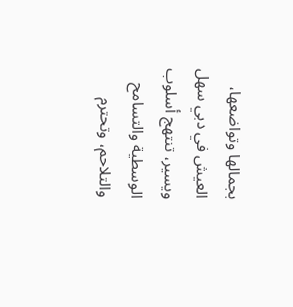بجمالها وتواضعها، العيش في دبي سهل ويسير، تنتهج أسلوب الوسطية والتسامح والتلاحم، وتحترم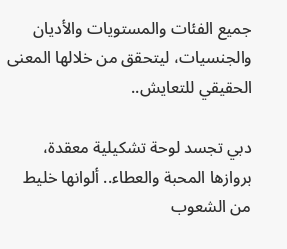جميع الفئات والمستويات والأديان والجنسيات، ليتحقق من خلالها المعنى الحقيقي للتعايش..

دبي تجسد لوحة تشكيلية معقدة، بروازها المحبة والعطاء.. ألوانها خليط من الشعوب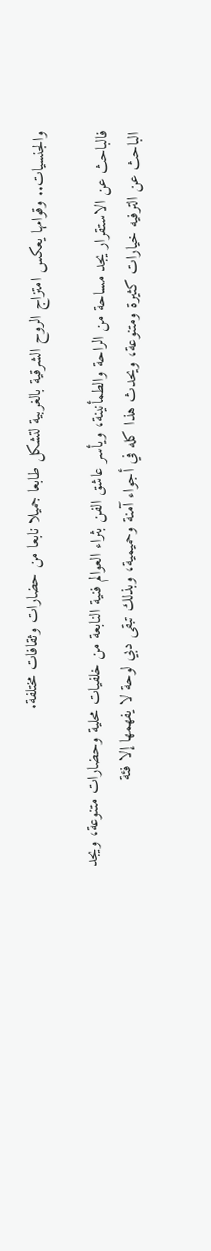والجنسيات.. وقوامها يعكس امتزاج الروح الشرقية بالغربية لتشكل طابعا جميلا نابعا من حضارات وثقافات مختلفة.

فالباحث عن الاستقرار يجد مساحة من الراحة والطمأنينة، ويأسر عاشق الفن بثراء العوالم فنية النابعة من خلفيات محلية وحضارات متنوعة، ويجد الباحث عن الترفيه خيارات كثيرة ومتنوعة، ويحدث هذا كله في أجواء آمنة وحميمية، وبذلك تبقى دبي لوحة لا يفهمها إلا فئة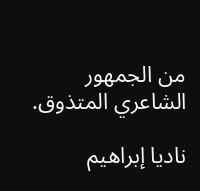من الجمهور الشاعري المتذوق.

ناديا إبراهيم